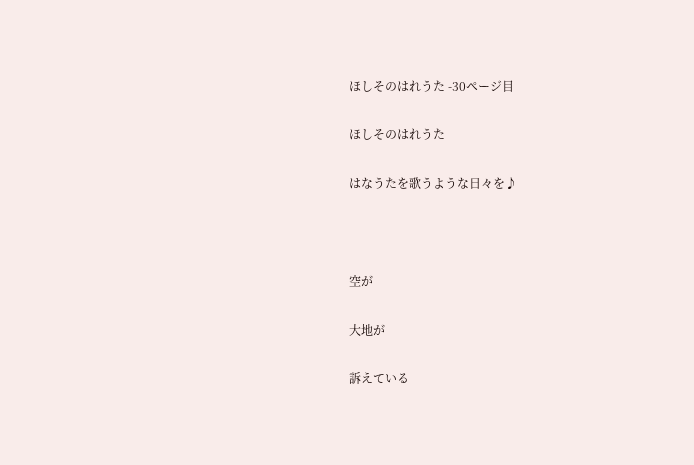ほしそのはれうた -30ページ目

ほしそのはれうた

はなうたを歌うような日々を♪



空が

大地が

訴えている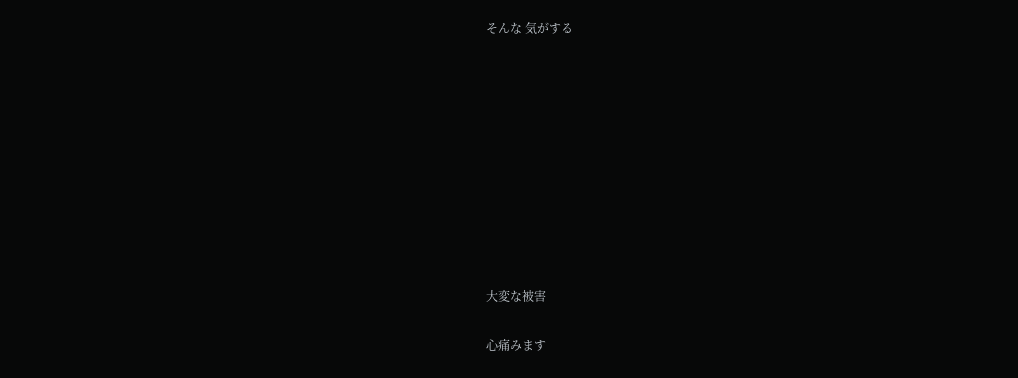そんな 気がする










大変な被害

心痛みます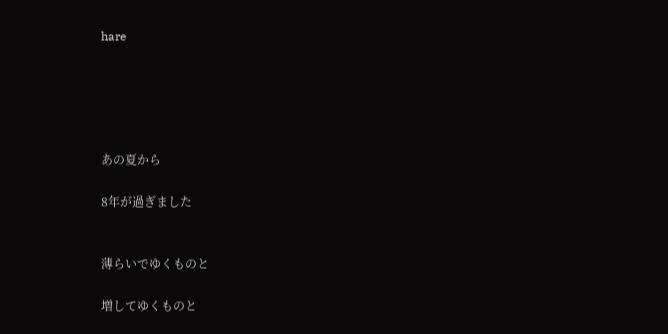hare





あの夏から

8年が過ぎました


薄らいでゆくものと

増してゆくものと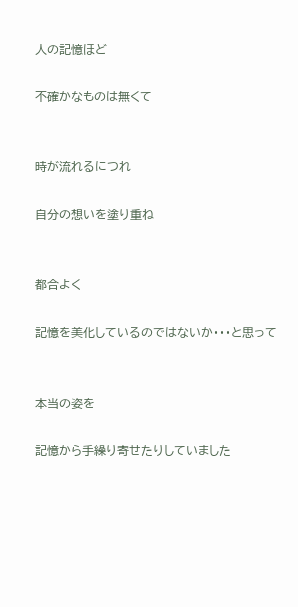人の記憶ほど

不確かなものは無くて


時が流れるにつれ

自分の想いを塗り重ね


都合よく

記憶を美化しているのではないか・・・と思って


本当の姿を

記憶から手繰り寄せたりしていました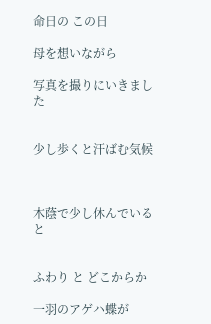命日の この日

母を想いながら

写真を撮りにいきました


少し歩くと汗ばむ気候



木蔭で少し休んでいると


ふわり と どこからか

一羽のアゲハ蝶が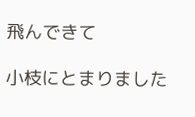飛んできて

小枝にとまりました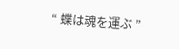“ 蝶は魂を運ぶ ”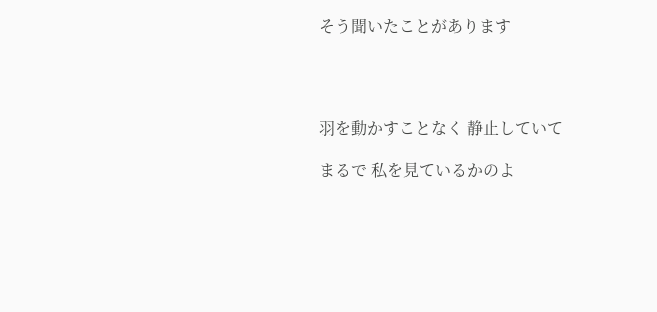そう聞いたことがあります




羽を動かすことなく 静止していて

まるで 私を見ているかのよ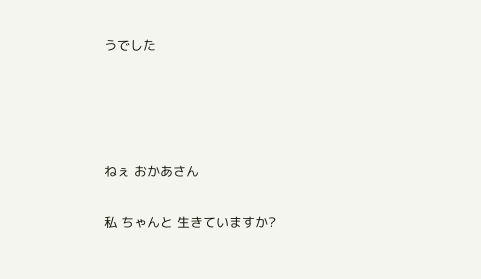うでした




ねぇ おかあさん

私 ちゃんと 生きていますか?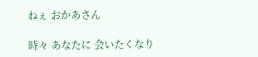ねぇ おかあさん

時々 あなたに 会いたくなり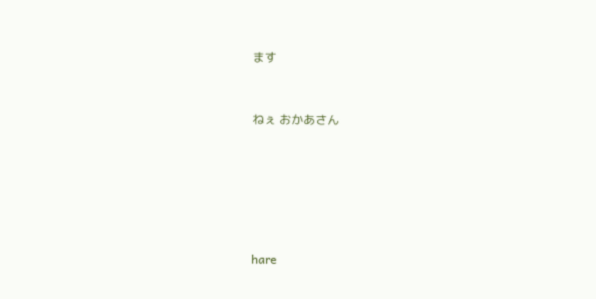ます



ねぇ おかあさん








hare